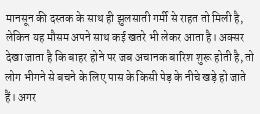मानसून की दस्तक के साथ ही झुलसाती गर्मी से राहत तो मिली है, लेकिन यह मौसम अपने साथ कई खतरे भी लेकर आता है। अक्सर देखा जाता है कि बाहर होने पर जब अचानक बारिश शुरू होती है, तो लोग भीगने से बचने के लिए पास के किसी पेड़ के नीचे खड़े हो जाते हैं। अगर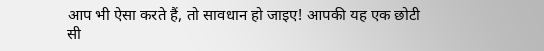आप भी ऐसा करते हैं, तो सावधान हो जाइए! आपकी यह एक छोटी सी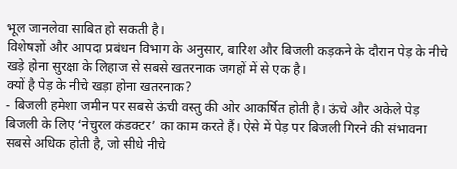भूल जानलेवा साबित हो सकती है।
विशेषज्ञों और आपदा प्रबंधन विभाग के अनुसार, बारिश और बिजली कड़कने के दौरान पेड़ के नीचे खड़े होना सुरक्षा के लिहाज से सबसे खतरनाक जगहों में से एक है।
क्यों है पेड़ के नीचे खड़ा होना खतरनाक?
- बिजली हमेशा जमीन पर सबसे ऊंची वस्तु की ओर आकर्षित होती है। ऊंचे और अकेले पेड़ बिजली के लिए ‘नेचुरल कंडक्टर’ का काम करते हैं। ऐसे में पेड़ पर बिजली गिरने की संभावना सबसे अधिक होती है, जो सीधे नीचे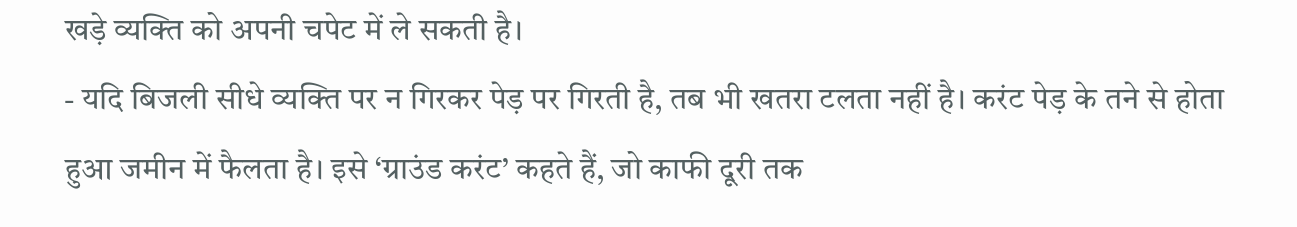खड़े व्यक्ति को अपनी चपेट में ले सकती है।
- यदि बिजली सीधे व्यक्ति पर न गिरकर पेड़ पर गिरती है, तब भी खतरा टलता नहीं है। करंट पेड़ के तने से होता हुआ जमीन में फैलता है। इसे ‘ग्राउंड करंट’ कहते हैं, जो काफी दूरी तक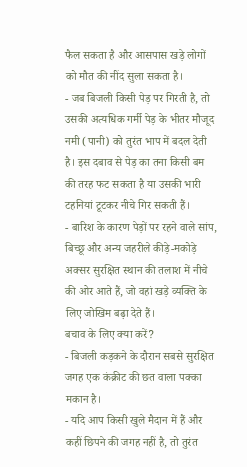फैल सकता है और आसपास खड़े लोगों को मौत की नींद सुला सकता है।
- जब बिजली किसी पेड़ पर गिरती है, तो उसकी अत्यधिक गर्मी पेड़ के भीतर मौजूद नमी (पानी) को तुरंत भाप में बदल देती है। इस दबाव से पेड़ का तना किसी बम की तरह फट सकता है या उसकी भारी टहनियां टूटकर नीचे गिर सकती हैं।
- बारिश के कारण पेड़ों पर रहने वाले सांप, बिच्छू और अन्य जहरीले कीड़े-मकोड़े अक्सर सुरक्षित स्थान की तलाश में नीचे की ओर आते हैं, जो वहां खड़े व्यक्ति के लिए जोखिम बढ़ा देते हैं।
बचाव के लिए क्या करें?
- बिजली कड़कने के दौरान सबसे सुरक्षित जगह एक कंक्रीट की छत वाला पक्का मकान है।
- यदि आप किसी खुले मैदान में हैं और कहीं छिपने की जगह नहीं है, तो तुरंत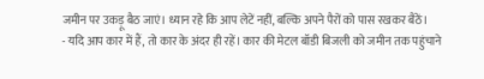जमीन पर उकड़ू बैठ जाएं। ध्यान रहे कि आप लेटें नहीं, बल्कि अपने पैरों को पास रखकर बैठें।
- यदि आप कार में हैं, तो कार के अंदर ही रहें। कार की मेटल बॉडी बिजली को जमीन तक पहुंचाने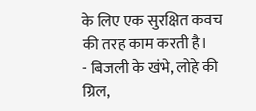के लिए एक सुरक्षित कवच की तरह काम करती है।
- बिजली के खंभे, लोहे की ग्रिल,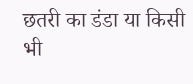छतरी का डंडा या किसी भी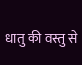धातु की वस्तु से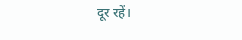दूर रहें।